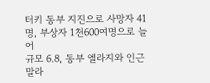터키 동부 지진으로 사망자 41명, 부상자 1천600여명으로 늘어
규모 6.8, 동부 엘라지와 인근 말라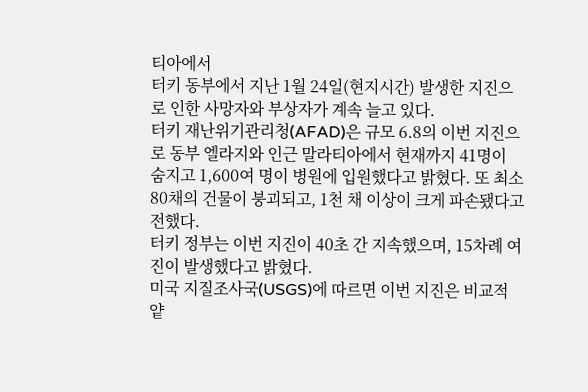티아에서
터키 동부에서 지난 1월 24일(현지시간) 발생한 지진으로 인한 사망자와 부상자가 계속 늘고 있다.
터키 재난위기관리청(AFAD)은 규모 6.8의 이번 지진으로 동부 엘라지와 인근 말라티아에서 현재까지 41명이 숨지고 1,600여 명이 병원에 입원했다고 밝혔다. 또 최소 80채의 건물이 붕괴되고, 1천 채 이상이 크게 파손됐다고 전했다.
터키 정부는 이번 지진이 40초 간 지속했으며, 15차례 여진이 발생했다고 밝혔다.
미국 지질조사국(USGS)에 따르면 이번 지진은 비교적 얕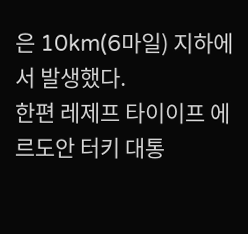은 10km(6마일) 지하에서 발생했다.
한편 레제프 타이이프 에르도안 터키 대통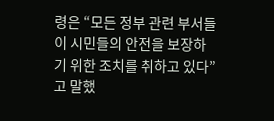령은 “모든 정부 관련 부서들이 시민들의 안전을 보장하기 위한 조치를 취하고 있다”고 말했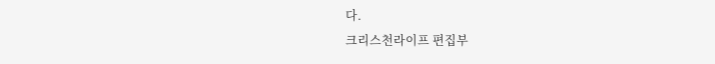다.
크리스천라이프 편집부